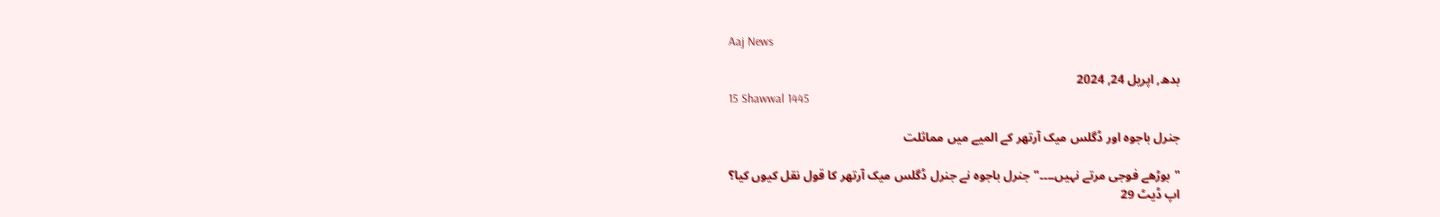Aaj News

بدھ, اپريل 24, 2024
15 Shawwal 1445

جنرل باجوہ اور ڈگلس میک آرتھر کے المیے میں مماثلت

"بوڑھے فوجی مرتے نہیں۔۔۔۔" جنرل باجوہ نے جنرل ڈگلس میک آرتھر کا قول نقل کیوں کیا؟
اپ ڈیٹ 29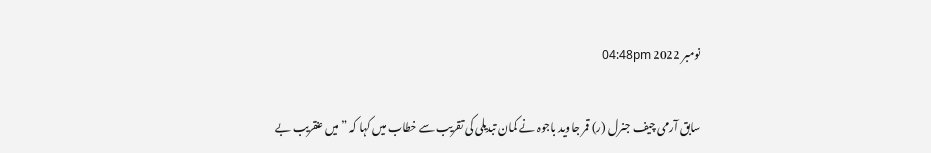نومبر 2022 04:48pm

سابق آرمی چیف جنرل (ر) قمر جاوید باجوہ نے کمان تبدیلی کی تقریب سے خطاب میں کہا کہ ”میں عنقریب بے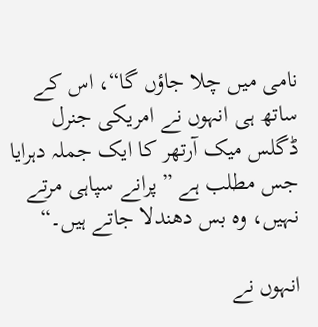نامی میں چلا جاؤں گا“، اس کے ساتھ ہی انہوں نے امریکی جنرل ڈگلس میک آرتھر کا ایک جملہ دہرایا جس مطلب ہے ”پرانے سپاہی مرتے نہیں، وہ بس دھندلا جاتے ہیں۔“

انہوں نے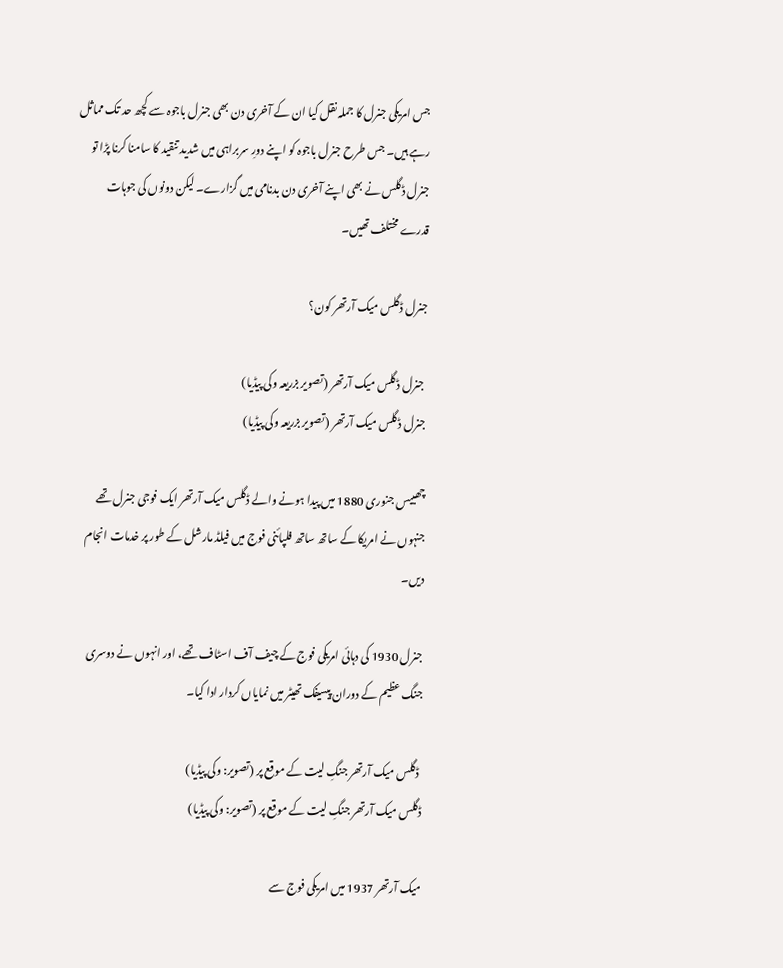جس امریکی جنرل کا جملہ نقل کیا ان کے آخری دن بھی جنرل باجوہ سے کچھ حد تک مماثل رہے ہیں۔ جس طرح جنرل باجوہ کو اپنے دورِ سربراہی میں شدید تنقید کا سامنا کرنا پڑا تو جنرل ڈگلس نے بھی اپنے آخری دن بدنامی میں گزارے۔ لیکن دونوں کی جوہات قدرے مختلف تھیں۔

جنرل ڈگلس میک آرتھر کون؟

 جنرل ڈگلس میک آرتھر (تصویر بزریعہ وکی پیڈیا)
جنرل ڈگلس میک آرتھر (تصویر بزریعہ وکی پیڈیا)

چھبیس جنوری 1880 میں پیدا ہونے والے ڈگلس میک آرتھر ایک فوجی جنرل تھے جنہوں نے امریکا کے ساتھ ساتھ فلپائنی فوج میں فیلڈ مارشل کے طور پر خدمات انجام دیں۔

جنرل 1930 کی دہائی امریکی فوج کے چیف آف اسٹاف تھے، اور انہوں نے دوسری جنگ عظیم کے دوران پیسیفک تھیٹر میں نمایاں کردار ادا کیا۔

 ڈگلس میک آرتھر جنگِ لیت کے موقع پر (تصویر: وکی پیڈیا)
ڈگلس میک آرتھر جنگِ لیت کے موقع پر (تصویر: وکی پیڈیا)

میک آرتھر 1937 میں امریکی فوج سے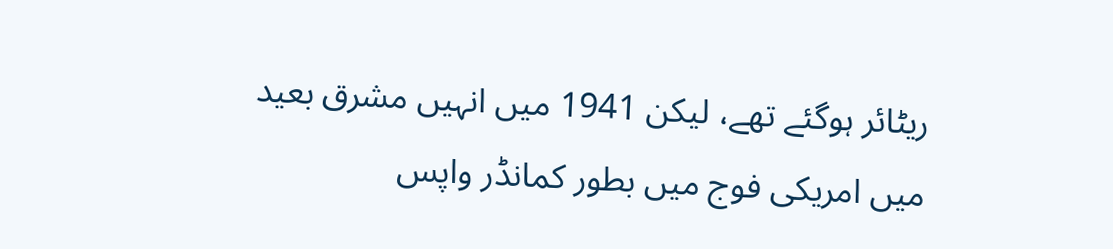ریٹائر ہوگئے تھے، لیکن 1941 میں انہیں مشرق بعید میں امریکی فوج میں بطور کمانڈر واپس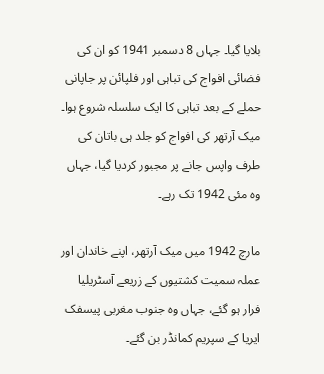بلایا گیا۔ جہاں 8 دسمبر 1941 کو ان کی فضائی افواج کی تباہی اور فلپائن پر جاپانی حملے کے بعد تباہی کا ایک سلسلہ شروع ہوا۔ میک آرتھر کی افواج کو جلد ہی باتان کی طرف واپس جانے پر مجبور کردیا گیا، جہاں وہ مئی 1942 تک رہے۔

مارچ 1942 میں میک آرتھر، اپنے خاندان اور عملہ سمیت کشتیوں کے زریعے آسٹریلیا فرار ہو گئے، جہاں وہ جنوب مغربی پیسفک ایریا کے سپریم کمانڈر بن گئے۔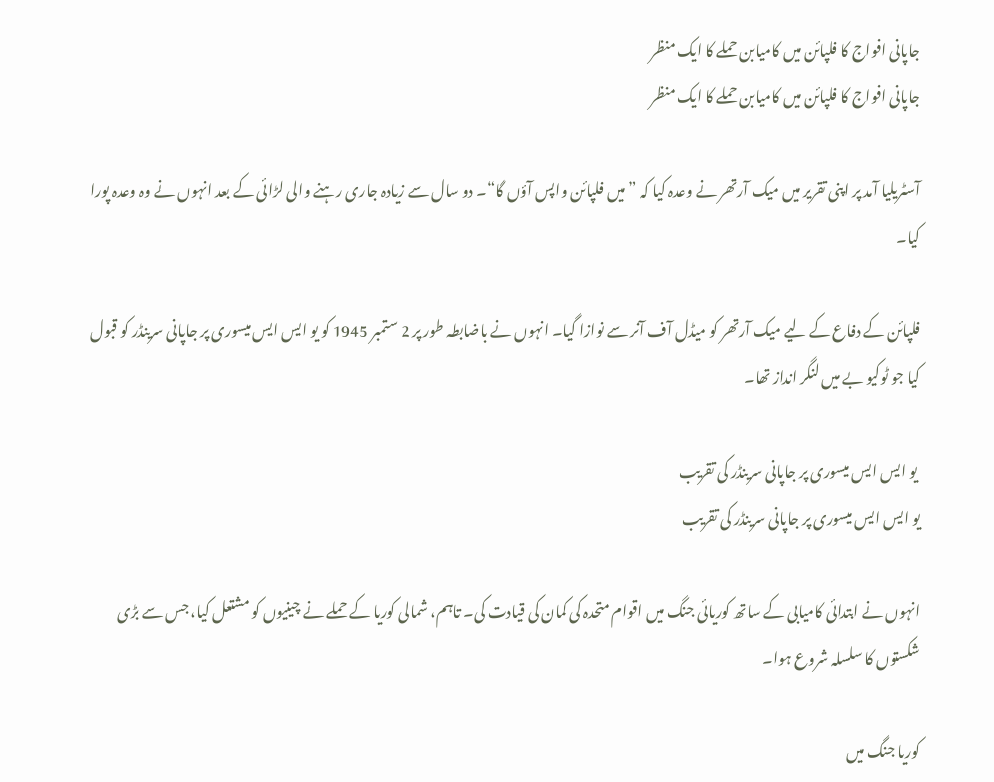جاپانی افواج کا فلپائن میں کامیابن حملے کا ایک منظر
جاپانی افواج کا فلپائن میں کامیابن حملے کا ایک منظر

آسٹریلیا آمد پر اپنی تقریر میں میک آرتھر نے وعدہ کیا کہ ”میں فلپائن واپس آؤں گا“۔ دو سال سے زیادہ جاری رہنے والی لڑائی کے بعد انہوں نے وہ وعدہ پورا کیا۔

فلپائن کے دفاع کے لیے میک آرتھر کو میڈل آف آنر سے نوازا گیا۔ انہوں نے باضابطہ طور پر 2 ستمبر 1945 کو یو ایس ایس میسوری پر جاپانی سرینڈر کو قبول کیا جو ٹوکیو بے میں لنگر انداز تھا۔

 یو ایس ایس میسوری پر جاپانی سرینڈر کی تقریب
یو ایس ایس میسوری پر جاپانی سرینڈر کی تقریب

انہوں نے ابتدائی کامیابی کے ساتھ کوریائی جنگ میں اقوام متحدہ کی کمان کی قیادت کی۔ تاہم، شمالی کوریا کے حملے نے چینیوں کو مشتعل کیا، جس سے بڑی شکستوں کا سلسلہ شروع ہوا۔

کوریا جنگ میں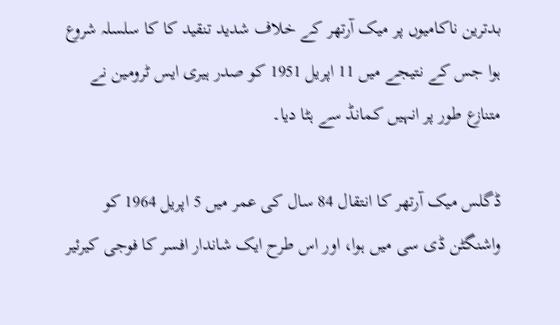بدترین ناکامیوں پر میک آرتھر کے خلاف شدید تنقید کا کا سلسلہ شروع ہوا جس کے نتیجے میں 11 اپریل 1951 کو صدر ہیری ایس ٹرومین نے متنازع طور پر انہیں کمانڈ سے ہٹا دیا۔

ڈگلس میک آرتھر کا انتقال 84 سال کی عمر میں 5 اپریل 1964 کو واشنگٹن ڈی سی میں ہوا، اور اس طرح ایک شاندار افسر کا فوجی کیرئیر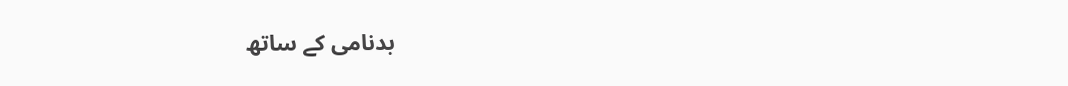بدنامی کے ساتھ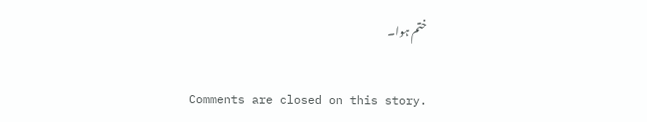ختم ہوا۔

Comments are closed on this story.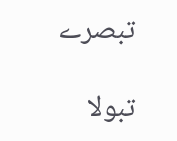تبصرے

تبولا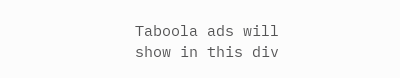Taboola ads will show in this div